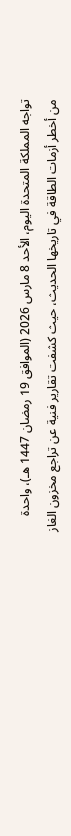تواجه المملكة المتحدة اليوم، الأحد 8 مارس 2026 (الموافق 19 رمضان 1447 هـ)، واحدة من أخطر أزمات الطاقة في تاريخها الحديث، حيث كشفت تقارير فنية عن تراجع مخزون الغاز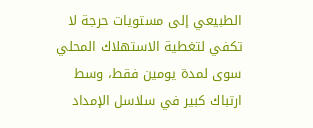الطبيعي إلى مستويات حرجة لا تكفي لتغطية الاستهلاك المحلي سوى لمدة يومين فقط، وسط ارتباك كبير في سلاسل الإمداد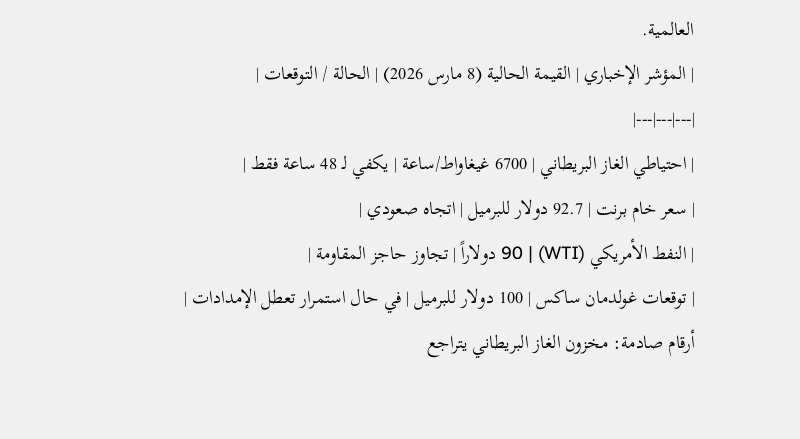العالمية.
| المؤشر الإخباري | القيمة الحالية (8 مارس 2026) | الحالة / التوقعات |
|---|---|---|
| احتياطي الغاز البريطاني | 6700 غيغاواط/ساعة | يكفي لـ 48 ساعة فقط |
| سعر خام برنت | 92.7 دولار للبرميل | اتجاه صعودي |
| النفط الأمريكي (WTI) | 90 دولاراً | تجاوز حاجز المقاومة |
| توقعات غولدمان ساكس | 100 دولار للبرميل | في حال استمرار تعطل الإمدادات |
أرقام صادمة: مخزون الغاز البريطاني يتراجع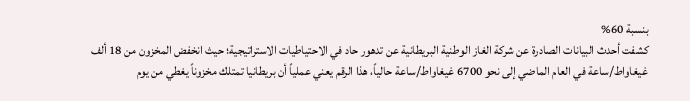بنسبة 60%
كشفت أحدث البيانات الصادرة عن شركة الغاز الوطنية البريطانية عن تدهور حاد في الاحتياطيات الاستراتيجية؛ حيث انخفض المخزون من 18 ألف غيغاواط/ساعة في العام الماضي إلى نحو 6700 غيغاواط/ساعة حالياً، هذا الرقم يعني عملياً أن بريطانيا تمتلك مخزوناً يغطي من يوم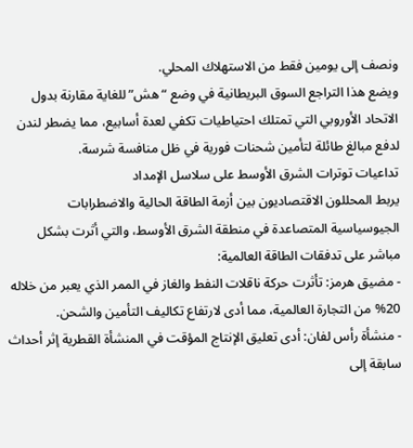ونصف إلى يومين فقط من الاستهلاك المحلي.
ويضع هذا التراجع السوق البريطانية في وضع “هش” للغاية مقارنة بدول الاتحاد الأوروبي التي تمتلك احتياطيات تكفي لعدة أسابيع، مما يضطر لندن لدفع مبالغ طائلة لتأمين شحنات فورية في ظل منافسة شرسة.
تداعيات توترات الشرق الأوسط على سلاسل الإمداد
يربط المحللون الاقتصاديون بين أزمة الطاقة الحالية والاضطرابات الجيوسياسية المتصاعدة في منطقة الشرق الأوسط، والتي أثرت بشكل مباشر على تدفقات الطاقة العالمية:
- مضيق هرمز: تأثرت حركة ناقلات النفط والغاز في الممر الذي يعبر من خلاله 20% من التجارة العالمية، مما أدى لارتفاع تكاليف التأمين والشحن.
- منشأة رأس لفان: أدى تعليق الإنتاج المؤقت في المنشأة القطرية إثر أحداث سابقة إلى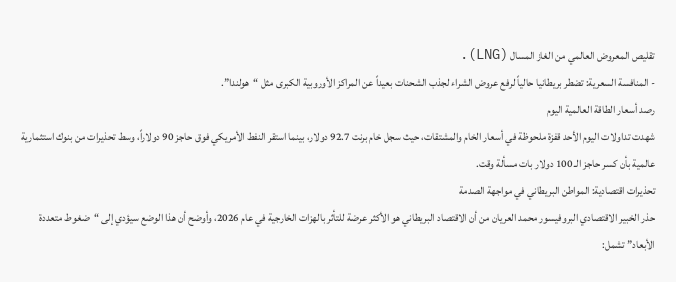تقليص المعروض العالمي من الغاز المسال (LNG).
- المنافسة السعرية: تضطر بريطانيا حالياً لرفع عروض الشراء لجذب الشحنات بعيداً عن المراكز الأوروبية الكبرى مثل “هولندا”.
رصد أسعار الطاقة العالمية اليوم
شهدت تداولات اليوم الأحد قفزة ملحوظة في أسعار الخام والمشتقات، حيث سجل خام برنت 92.7 دولار، بينما استقر النفط الأمريكي فوق حاجز 90 دولاراً، وسط تحذيرات من بنوك استثمارية عالمية بأن كسر حاجز الـ 100 دولار بات مسألة وقت.
تحذيرات اقتصادية: المواطن البريطاني في مواجهة الصدمة
حذر الخبير الاقتصادي البروفيسور محمد العريان من أن الاقتصاد البريطاني هو الأكثر عرضة للتأثر بالهزات الخارجية في عام 2026، وأوضح أن هذا الوضع سيؤدي إلى “ضغوط متعددة الأبعاد” تشمل: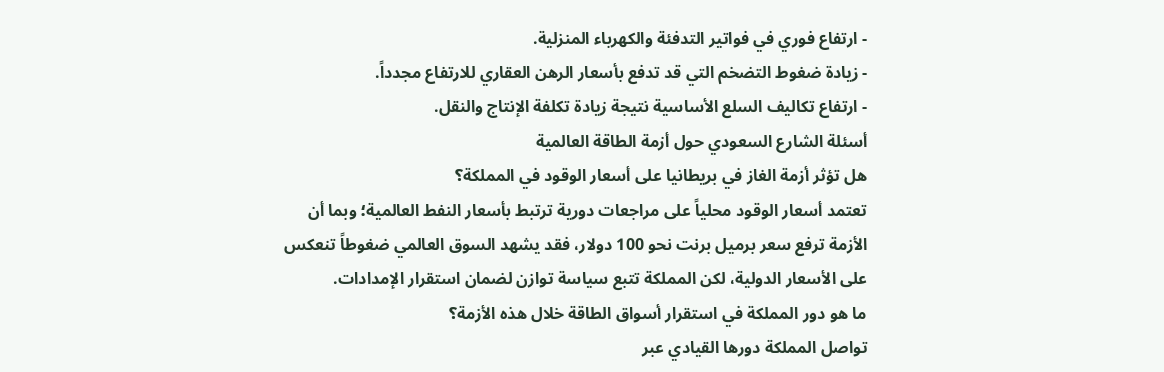- ارتفاع فوري في فواتير التدفئة والكهرباء المنزلية.
- زيادة ضغوط التضخم التي قد تدفع بأسعار الرهن العقاري للارتفاع مجدداً.
- ارتفاع تكاليف السلع الأساسية نتيجة زيادة تكلفة الإنتاج والنقل.
أسئلة الشارع السعودي حول أزمة الطاقة العالمية
هل تؤثر أزمة الغاز في بريطانيا على أسعار الوقود في المملكة؟
تعتمد أسعار الوقود محلياً على مراجعات دورية ترتبط بأسعار النفط العالمية؛ وبما أن الأزمة ترفع سعر برميل برنت نحو 100 دولار، فقد يشهد السوق العالمي ضغوطاً تنعكس على الأسعار الدولية، لكن المملكة تتبع سياسة توازن لضمان استقرار الإمدادات.
ما هو دور المملكة في استقرار أسواق الطاقة خلال هذه الأزمة؟
تواصل المملكة دورها القيادي عبر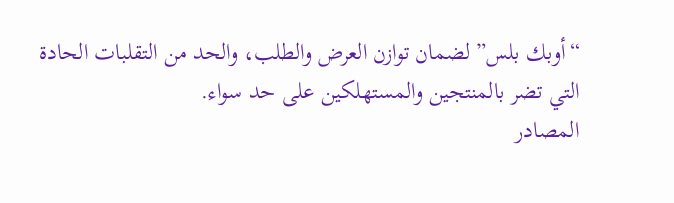“أوبك بلس” لضمان توازن العرض والطلب، والحد من التقلبات الحادة التي تضر بالمنتجين والمستهلكين على حد سواء.
المصادر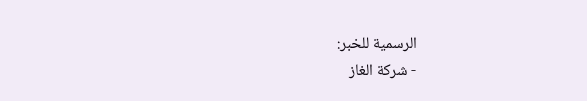الرسمية للخبر:
- شركة الغاز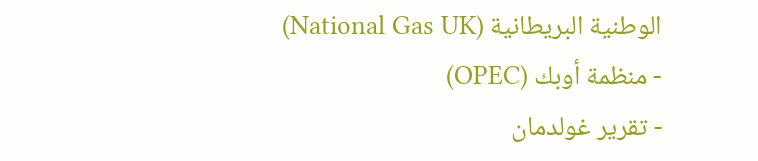الوطنية البريطانية (National Gas UK)
- منظمة أوبك (OPEC)
- تقرير غولدمان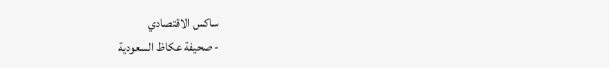ساكس الاقتصادي
- صحيفة عكاظ السعودية